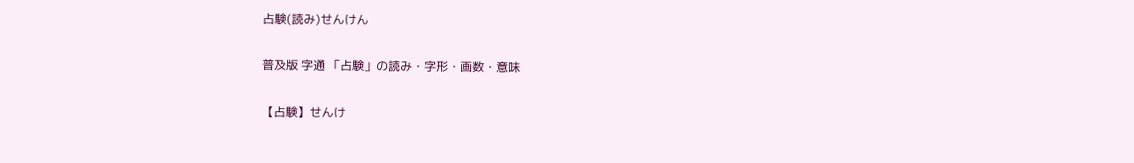占験(読み)せんけん

普及版 字通 「占験」の読み・字形・画数・意味

【占験】せんけ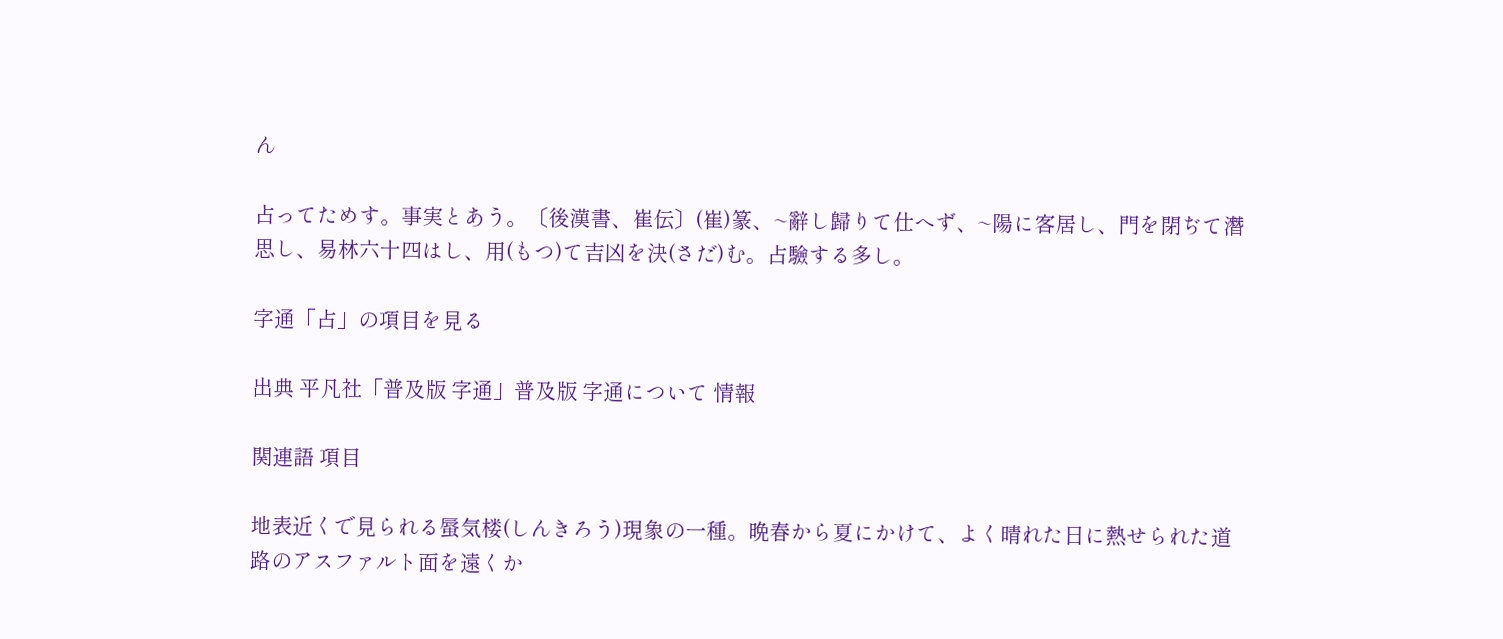ん

占ってためす。事実とあう。〔後漢書、崔伝〕(崔)篆、~辭し歸りて仕へず、~陽に客居し、門を閉ぢて潛思し、易林六十四はし、用(もつ)て吉凶を決(さだ)む。占驗する多し。

字通「占」の項目を見る

出典 平凡社「普及版 字通」普及版 字通について 情報

関連語 項目

地表近くで見られる蜃気楼(しんきろう)現象の一種。晩春から夏にかけて、よく晴れた日に熱せられた道路のアスファルト面を遠くか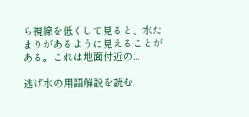ら視線を低くして見ると、水たまりがあるように見えることがある。これは地面付近の...

逃げ水の用語解説を読む